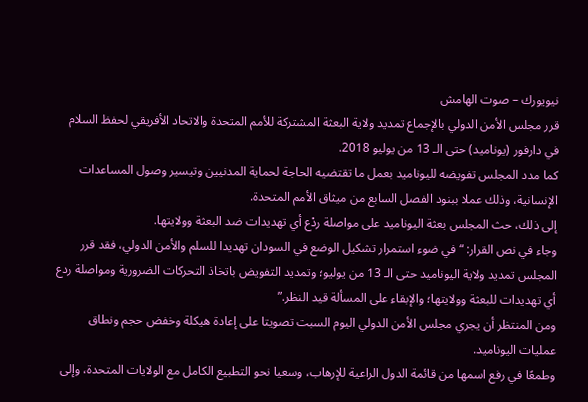نيويورك – صوت الهامش
قرر مجلس الأمن الدولي بالإجماع تمديد ولاية البعثة المشتركة للأمم المتحدة والاتحاد الأفريقي لحفظ السلام في دارفور (يوناميد) حتى الـ 13 من يوليو 2018.
كما مدد المجلس تفويضه لليوناميد بعمل ما تقتضيه الحاجة لحماية المدنيين وتيسير وصول المساعدات الإنسانية، وذلك عملا ببنود الفصل السابع من ميثاق الأمم المتحدة.
إلى ذلك، حث المجلس بعثة اليوناميد على مواصلة ردْع أي تهديدات ضد البعثة وولايتها.
وجاء في نص القرار: “في ضوء استمرار تشكيل الوضع في السودان تهديدا للسلم والأمن الدولي، فقد قرر المجلس تمديد ولاية اليوناميد حتى الـ 13 من يوليو؛ وتمديد التفويض باتخاذ التحركات الضرورية ومواصلة ردع أي تهديدات للبعثة وولايتها؛ والإبقاء على المسألة قيد النظر.”
ومن المنتظر أن يجري مجلس الأمن الدولي اليوم السبت تصويتا على إعادة هيكلة وخفض حجم ونطاق عمليات اليوناميد.
وطمعًا في رفع اسمها من قائمة الدول الراعية للإرهاب، وسعيا نحو التطبيع الكامل مع الولايات المتحدة، وإلى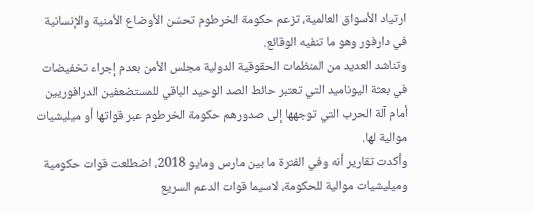ارتياد الأسواق العالمية، تزعم حكومة الخرطوم تحسّن الأوضاع الأمنية والإنسانية في دارفور وهو ما تنفيه الوقائع.
وتناشد العديد من المنظمات الحقوقية الدولية مجلس الأمن بعدم إجراء تخفيضات في بعثة اليوناميد التي تعتبر حائط الصد الوحيد الباقي للمستضعفين الدرافوريين أمام آلة الحرب التي توجهها إلى صدورهم حكومة الخرطوم عبر قواتها أو ميليشيات موالية لها.
وأكدت تقارير أنه وفي الفترة ما بين مارس ومايو 2018، اضطلعت قوات حكومية وميليشيات موالية للحكومة، لاسيما قوات الدعم السريع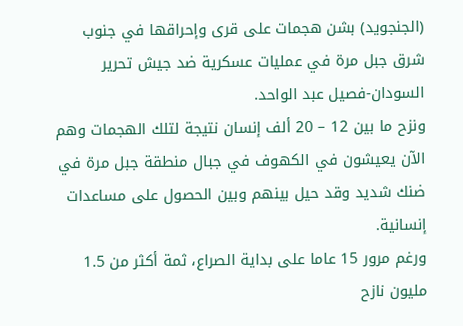(الجنجويد) بشن هجمات على قرى وإحراقها في جنوب شرق جبل مرة في عمليات عسكرية ضد جيش تحرير السودان-فصيل عبد الواحد.
ونزح ما بين 12 – 20 ألف إنسان نتيجة لتلك الهجمات وهم الآن يعيشون في الكهوف في جبال منطقة جبل مرة في ضنك شديد وقد حيل بينهم وبين الحصول على مساعدات إنسانية.
ورغم مرور 15 عاما على بداية الصراع، ثمة أكثر من 1.5 مليون نازح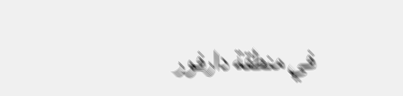في منطقة دارفور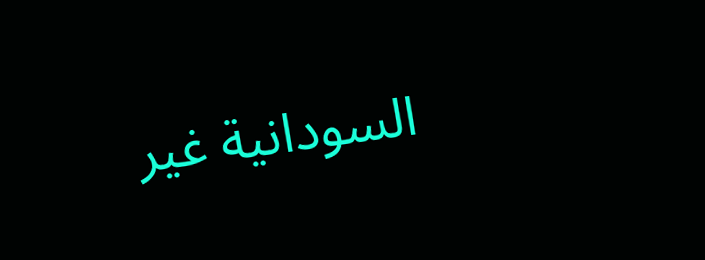السودانية غير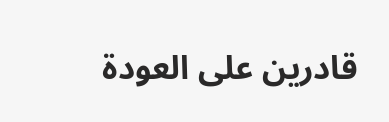قادرين على العودة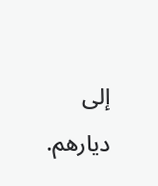إلى ديارهم.